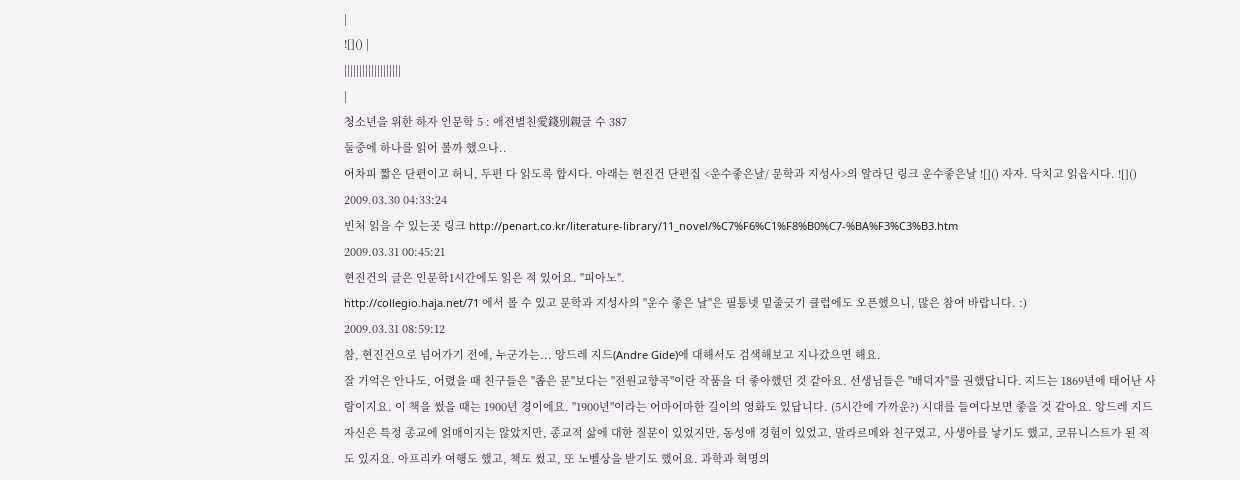|
![]() |
|||||||||||||||||||
|
청소년을 위한 하자 인문학 5 : 애전별친愛錢別親글 수 387
둘중에 하나를 읽어 볼까 했으나..
어차피 짧은 단편이고 허니, 두편 다 읽도록 합시다. 아래는 현진건 단편집 <운수좋은날/ 문학과 지성사>의 알라딘 링크 운수좋은날 ![]() 자자. 닥치고 읽읍시다. ![]()
2009.03.30 04:33:24
빈처 읽을 수 있는곳 링크 http://penart.co.kr/literature-library/11_novel/%C7%F6%C1%F8%B0%C7-%BA%F3%C3%B3.htm
2009.03.31 00:45:21
현진건의 글은 인문학1시간에도 읽은 적 있어요. "피아노".
http://collegio.haja.net/71 에서 볼 수 있고 문학과 지성사의 "운수 좋은 날"은 필통넷 밑줄긋기 클럽에도 오픈했으니, 많은 참여 바랍니다. :)
2009.03.31 08:59:12
참, 현진건으로 넘어가기 전에, 누군가는... 앙드레 지드(Andre Gide)에 대해서도 검색해보고 지나갔으면 해요.
잘 기억은 안나도, 어렸을 때 친구들은 "좁은 문"보다는 "전원교향곡"이란 작품을 더 좋아했던 것 같아요. 선생님들은 "배덕자"를 권했답니다. 지드는 1869년에 태어난 사람이지요. 이 책을 썼을 때는 1900년 경이에요. "1900년"이라는 어마어마한 길이의 영화도 있답니다. (5시간에 가까운?) 시대를 들여다보면 좋을 것 같아요. 앙드레 지드 자신은 특정 종교에 얽매이지는 않았지만, 종교적 삶에 대한 질문이 있었지만, 동성애 경험이 있었고, 말라르메와 친구였고, 사생아를 낳기도 했고, 코뮤니스트가 된 적도 있지요. 아프리카 여행도 했고, 책도 썼고, 또 노벨상을 받기도 했어요. 과학과 혁명의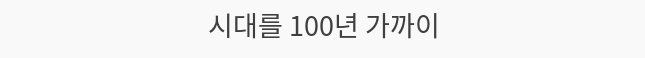시대를 100년 가까이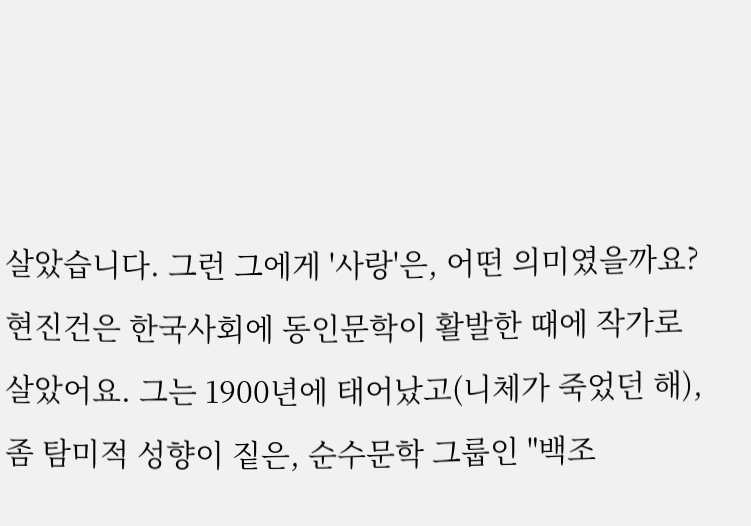살았습니다. 그런 그에게 '사랑'은, 어떤 의미였을까요? 현진건은 한국사회에 동인문학이 활발한 때에 작가로 살았어요. 그는 1900년에 태어났고(니체가 죽었던 해), 좀 탐미적 성향이 짙은, 순수문학 그룹인 "백조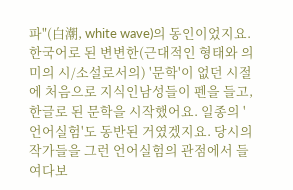파"(白潮, white wave)의 동인이었지요. 한국어로 된 변변한(근대적인 형태와 의미의 시/소설로서의) '문학'이 없던 시절에 처음으로 지식인남성들이 펜을 들고, 한글로 된 문학을 시작했어요. 일종의 '언어실험'도 동반된 거였겠지요. 당시의 작가들을 그런 언어실험의 관점에서 들여다보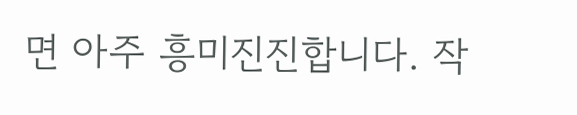면 아주 흥미진진합니다. 작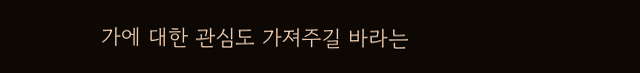가에 대한 관심도 가져주길 바라는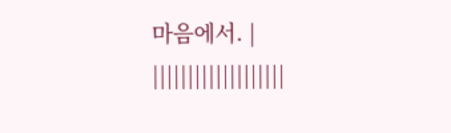마음에서. |
|||||||||||||||||||